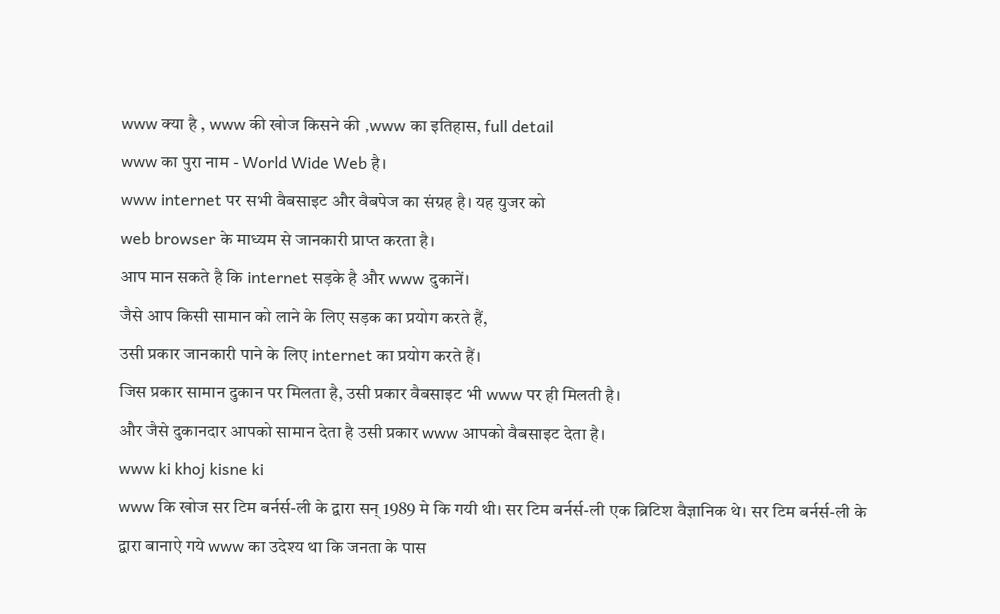www क्या है , www की खोज किसने की ,www का इतिहास, full detail
www का पुरा नाम - World Wide Web है।
www internet पर सभी वैबसाइट और वैबपेज का संग्रह है। यह युजर को
web browser के माध्यम से जानकारी प्राप्त करता है।
आप मान सकते है कि internet सड़के है और www दुकानें।
जैसे आप किसी सामान को लाने के लिए सड़क का प्रयोग करते हैं,
उसी प्रकार जानकारी पाने के लिए internet का प्रयोग करते हैं।
जिस प्रकार सामान दुकान पर मिलता है, उसी प्रकार वैबसाइट भी www पर ही मिलती है।
और जैसे दुकानदार आपको सामान देता है उसी प्रकार www आपको वैबसाइट देता है।
www ki khoj kisne ki
www कि खोज सर टिम बर्नर्स-ली के द्वारा सन् 1989 मे कि गयी थी। सर टिम बर्नर्स-ली एक ब्रिटिश वैज्ञानिक थे। सर टिम बर्नर्स-ली के द्वारा बानाऐ गये www का उदेश्य था कि जनता के पास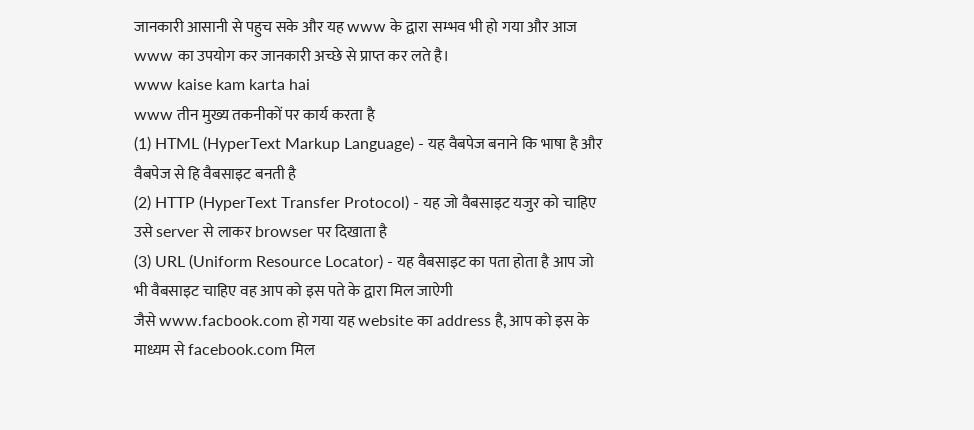जानकारी आसानी से पहुच सके और यह www के द्वारा सम्भव भी हो गया और आज www का उपयोग कर जानकारी अच्छे से प्राप्त कर लते है।
www kaise kam karta hai
www तीन मुख्य तकनीकों पर कार्य करता है
(1) HTML (HyperText Markup Language) - यह वैबपेज बनाने कि भाषा है और वैबपेज से हि वैबसाइट बनती है
(2) HTTP (HyperText Transfer Protocol) - यह जो वैबसाइट यजुर को चाहिए उसे server से लाकर browser पर दिखाता है
(3) URL (Uniform Resource Locator) - यह वैबसाइट का पता होता है आप जो भी वैबसाइट चाहिए वह आप को इस पते के द्वारा मिल जाऐगी
जैसे www.facbook.com हो गया यह website का address है, आप को इस के माध्यम से facebook.com मिल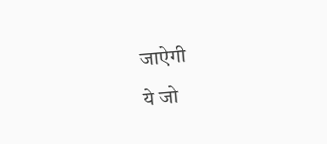जाऐगी
ये जो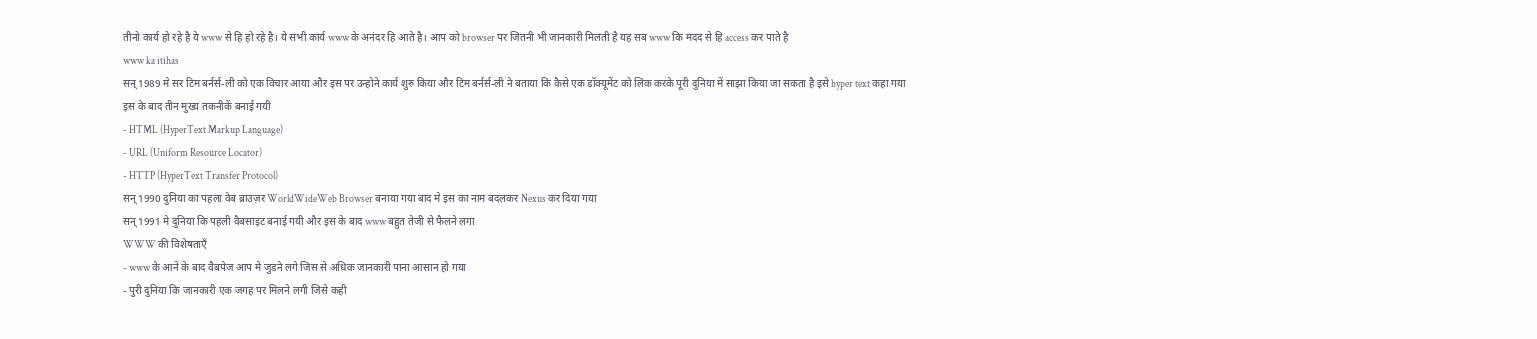तीनो कार्य हो रहे है ये www से हि हो रहे है। ये सभी कार्य www के अनंदर हि आते है। आप को browser पर जितनी भी जानकारी मिलती है यह सब www कि मदद से हि access कर पाते है
www ka itihas
सन् 1989 मे सर टिम बर्नर्स-ली को एक विचार आया और इस पर उन्होने कार्य शुरु किया और टिम बर्नर्स-ली ने बताया कि कैसे एक डॉक्यूमेंट को लिंक करके पूरी दुनिया में साझा किया जा सकता है इसे hyper text कहा गया
इस के बाद तीन मुख्य तकनीकें बनाई गयी
- HTML (HyperText Markup Language)
- URL (Uniform Resource Locator)
- HTTP (HyperText Transfer Protocol)
सन् 1990 दुनिया का पहला वेब ब्राउज़र WorldWideWeb Browser बनाया गया बाद मे इस का नाम बदलकर Nexus कर दिया गया
सन् 1991 मे दुनिया कि पहली वैबसाइट बनाई गयी और इस के बाद www बहुत तेजी से फैलने लगा
WWW की विशेषताएँ
- www के आने के बाद वैबपेज आप मे जुडने लगे जिस से अधिक जानकारी पाना आसान हो गया
- पुरी दुनिया कि जानकारी एक जगह पर मिलने लगी जिसे कही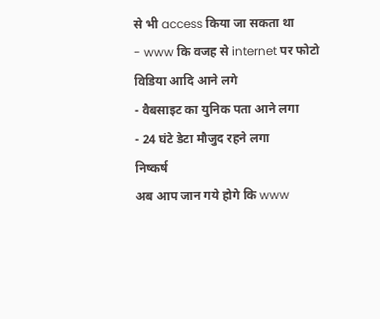से भी access किया जा सकता था
- www कि वजह से internet पर फोटो विडिया आदि आने लगे
- वैबसाइट का युनिक पता आने लगा
- 24 घंटे डेटा मौजुद रहने लगा
निष्कर्ष
अब आप जान गये होगे कि www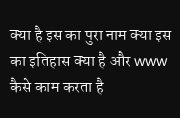क्या है इस का पुरा नाम क्या इस का इतिहास क्या है और www कैसे काम करता है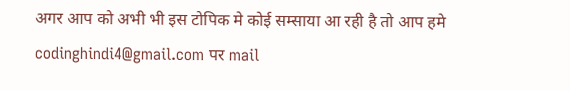अगर आप को अभी भी इस टोपिक मे कोई सम्साया आ रही है तो आप हमे codinghindi4@gmail.com पर mail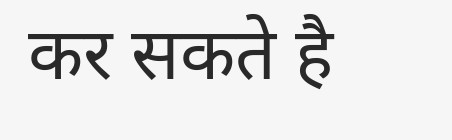कर सकते है